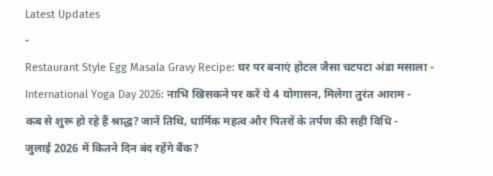Latest Updates
-
Restaurant Style Egg Masala Gravy Recipe: घर पर बनाएं होटल जैसा चटपटा अंडा मसाला -
International Yoga Day 2026: नाभि खिसकने पर करें ये 4 योगासन, मिलेगा तुरंत आराम -
कब से शुरू हो रहे हैं श्राद्ध? जानें तिथि, धार्मिक महत्व और पितरों के तर्पण की सही विधि -
जुलाई 2026 में कितने दिन बंद रहेंगे बैंक?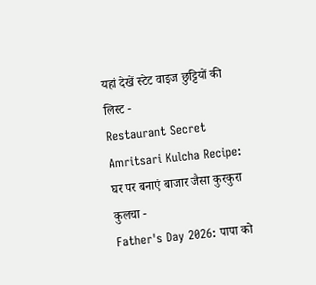यहां देखें स्टेट वाइज छुट्टियों की लिस्ट -
Restaurant Secret Amritsari Kulcha Recipe: घर पर बनाएं बाजार जैसा कुरकुरा कुलचा -
Father's Day 2026: पापा को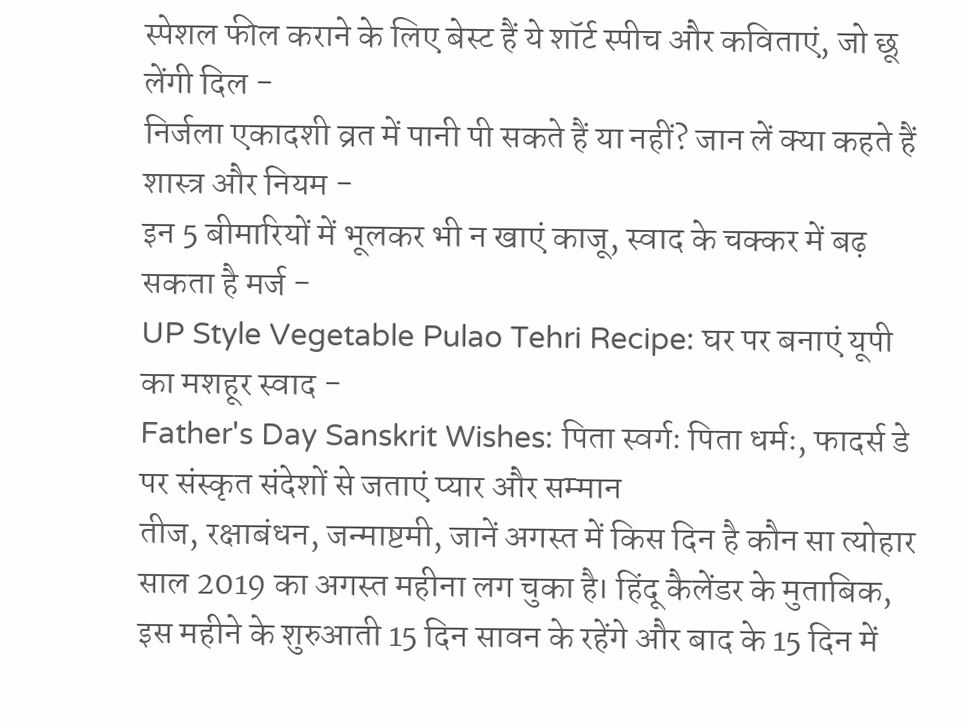स्पेशल फील कराने के लिए बेस्ट हैं ये शॉर्ट स्पीच और कविताएं, जो छू लेंगी दिल -
निर्जला एकादशी व्रत में पानी पी सकते हैं या नहीं? जान लें क्या कहते हैं शास्त्र और नियम -
इन 5 बीमारियों में भूलकर भी न खाएं काजू, स्वाद के चक्कर में बढ़ सकता है मर्ज -
UP Style Vegetable Pulao Tehri Recipe: घर पर बनाएं यूपी का मशहूर स्वाद -
Father's Day Sanskrit Wishes: पिता स्वर्गः पिता धर्मः, फादर्स डे पर संस्कृत संदेशों से जताएं प्यार और सम्मान
तीज, रक्षाबंधन, जन्माष्टमी, जानें अगस्त में किस दिन है कौन सा त्योहार
साल 2019 का अगस्त महीना लग चुका है। हिंदू कैलेंडर के मुताबिक, इस महीने के शुरुआती 15 दिन सावन के रहेंगे और बाद के 15 दिन में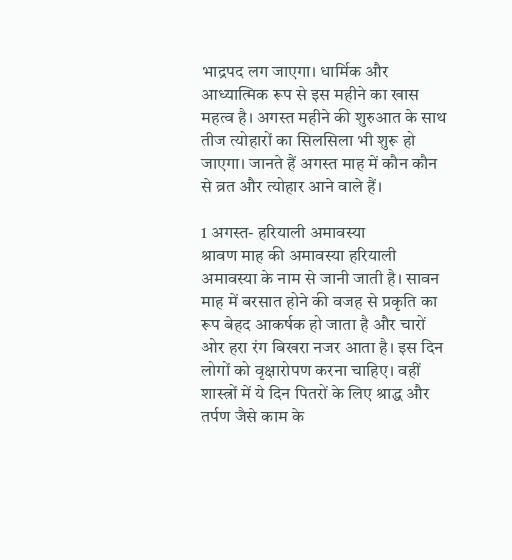भाद्रपद लग जाएगा। धार्मिक और आध्यात्मिक रूप से इस महीने का खास महत्व है। अगस्त महीने की शुरुआत के साथ तीज त्योहारों का सिलसिला भी शुरू हो जाएगा। जानते हैं अगस्त माह में कौन कौन से व्रत और त्योहार आने वाले हैं।

1 अगस्त- हरियाली अमावस्या
श्रावण माह की अमावस्या हरियाली अमावस्या के नाम से जानी जाती है। सावन माह में बरसात होने की वजह से प्रकृति का रूप बेहद आकर्षक हो जाता है और चारों ओर हरा रंग बिखरा नजर आता है। इस दिन लोगों को वृक्षारोपण करना चाहिए। वहीं शास्त्रों में ये दिन पितरों के लिए श्राद्ध और तर्पण जैसे काम के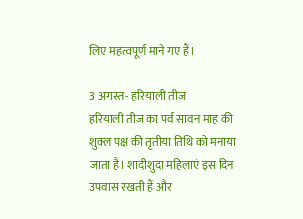लिए महत्वपूर्ण माने गए हैं।

3 अगस्त- हरियाली तीज
हरियाली तीज का पर्व सावन माह की शुक्ल पक्ष की तृतीया तिथि को मनाया जाता है। शादीशुदा महिलाएं इस दिन उपवास रखती हैं और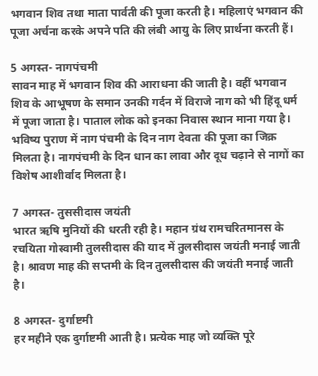भगवान शिव तथा माता पार्वती की पूजा करती है। महिलाएं भगवान की पूजा अर्चना करके अपने पति की लंबी आयु के लिए प्रार्थना करती हैं।

5 अगस्त- नागपंचमी
सावन माह में भगवान शिव की आराधना की जाती है। वहीं भगवान शिव के आभूषण के समान उनकी गर्दन में विराजे नाग को भी हिंदू धर्म में पूजा जाता है। पाताल लोक को इनका निवास स्थान माना गया है। भविष्य पुराण में नाग पंचमी के दिन नाग देवता की पूजा का जिक्र मिलता है। नागपंचमी के दिन धान का लावा और दूध चढ़ाने से नागों का विशेष आशीर्वाद मिलता है।

7 अगस्त- तुससीदास जयंती
भारत ऋषि मुनियों की धरती रही है। महान ग्रंथ रामचरितमानस के रचयिता गोस्वामी तुलसीदास की याद में तुलसीदास जयंती मनाई जाती है। श्रावण माह की सप्तमी के दिन तुलसीदास की जयंती मनाई जाती है।

8 अगस्त- दुर्गाष्टमी
हर महीने एक दुर्गाष्टमी आती है। प्रत्येक माह जो व्यक्ति पूरे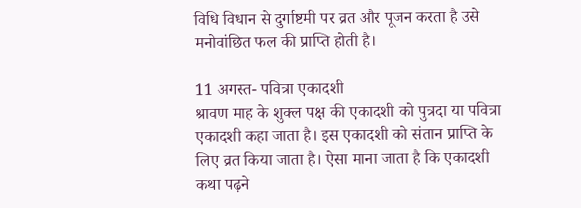विधि विधान से दुर्गाष्टमी पर व्रत और पूजन करता है उसे मनोवांछित फल की प्राप्ति होती है।

11 अगस्त- पवित्रा एकादशी
श्रावण माह के शुक्ल पक्ष की एकादशी को पुत्रदा या पवित्रा एकादशी कहा जाता है। इस एकादशी को संतान प्राप्ति के लिए व्रत किया जाता है। ऐसा माना जाता है कि एकादशी कथा पढ़ने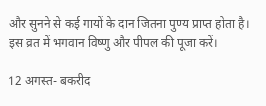और सुनने से कई गायों के दान जितना पुण्य प्राप्त होता है। इस व्रत में भगवान विष्णु और पीपल की पूजा करें।

12 अगस्त- बकरीद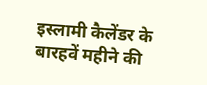इस्लामी कैलेंडर के बारहवें महीने की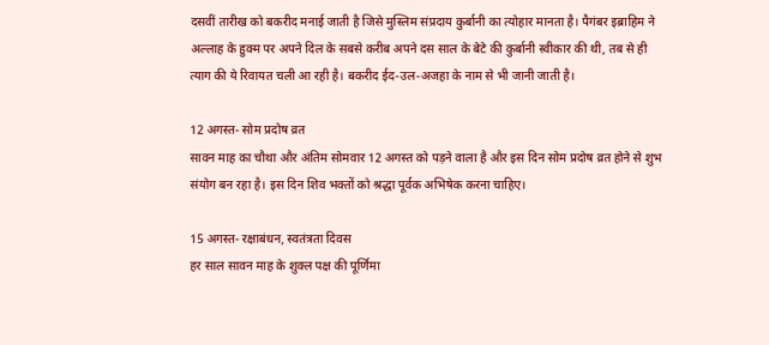दसवीं तारीख को बकरीद मनाई जाती है जिसे मुस्लिम संप्रदाय कुर्बानी का त्योहार मानता है। पैगंबर इब्राहिम ने अल्लाह के हुक्म पर अपने दिल के सबसे करीब अपने दस साल के बेटे की कुर्बानी स्वीकार की थी, तब से ही त्याग की ये रिवायत चली आ रही है। बकरीद ईद-उल-अजहा के नाम से भी जानी जाती है।

12 अगस्त- सोम प्रदोष व्रत
सावन माह का चौथा और अंतिम सोमवार 12 अगस्त को पड़ने वाला है और इस दिन सोम प्रदोष व्रत होने से शुभ संयोग बन रहा है। इस दिन शिव भक्तों को श्रद्धा पूर्वक अभिषेक करना चाहिए।

15 अगस्त- रक्षाबंधन, स्वतंत्रता दिवस
हर साल सावन माह के शुक्ल पक्ष की पूर्णिमा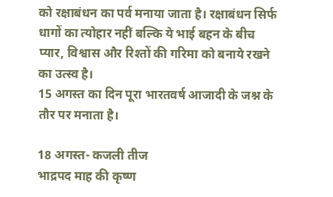को रक्षाबंधन का पर्व मनाया जाता है। रक्षाबंधन सिर्फ धागों का त्योहार नहीं बल्कि ये भाई बहन के बीच प्यार, विश्वास और रिश्तों की गरिमा को बनाये रखने का उत्स्व है।
15 अगस्त का दिन पूरा भारतवर्ष आजादी के जश्न के तौर पर मनाता है।

18 अगस्त- कजली तीज
भाद्रपद माह की कृष्ण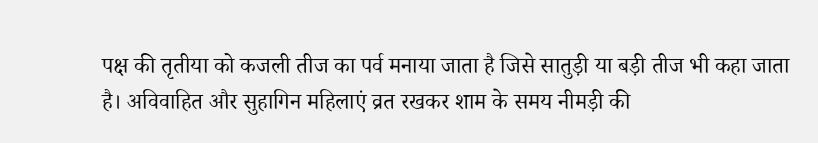पक्ष की तृतीया को कजली तीज का पर्व मनाया जाता है जिसे सातुड़ी या बड़ी तीज भी कहा जाता है। अविवाहित और सुहागिन महिलाएं व्रत रखकर शाम के समय नीमड़ी की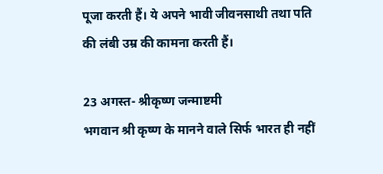पूजा करती हैं। ये अपने भावी जीवनसाथी तथा पति की लंबी उम्र की कामना करती हैं।

23 अगस्त- श्रीकृष्ण जन्माष्टमी
भगवान श्री कृष्ण के मानने वाले सिर्फ भारत ही नहीं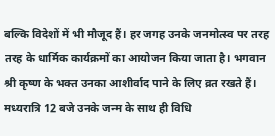बल्कि विदेशों में भी मौजूद हैं। हर जगह उनके जनमोत्स्व पर तरह तरह के धार्मिक कार्यक्रमों का आयोजन किया जाता है। भगवान श्री कृष्ण के भक्त उनका आशीर्वाद पाने के लिए व्रत रखते हैं। मध्यरात्रि 12 बजे उनके जन्म के साथ ही विधि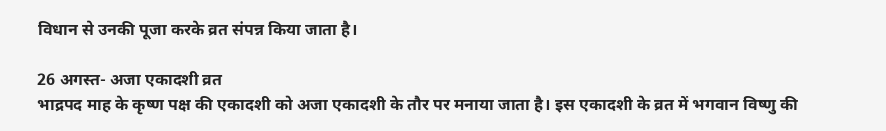विधान से उनकी पूजा करके व्रत संपन्न किया जाता है।

26 अगस्त- अजा एकादशी व्रत
भाद्रपद माह के कृष्ण पक्ष की एकादशी को अजा एकादशी के तौर पर मनाया जाता है। इस एकादशी के व्रत में भगवान विष्णु की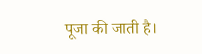पूजा की जाती है।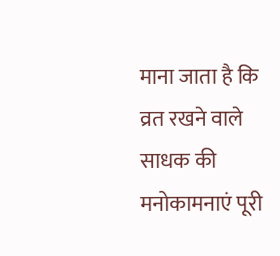माना जाता है कि व्रत रखने वाले साधक की मनोकामनाएं पूरी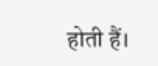होती हैं।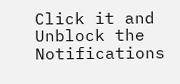Click it and Unblock the Notifications